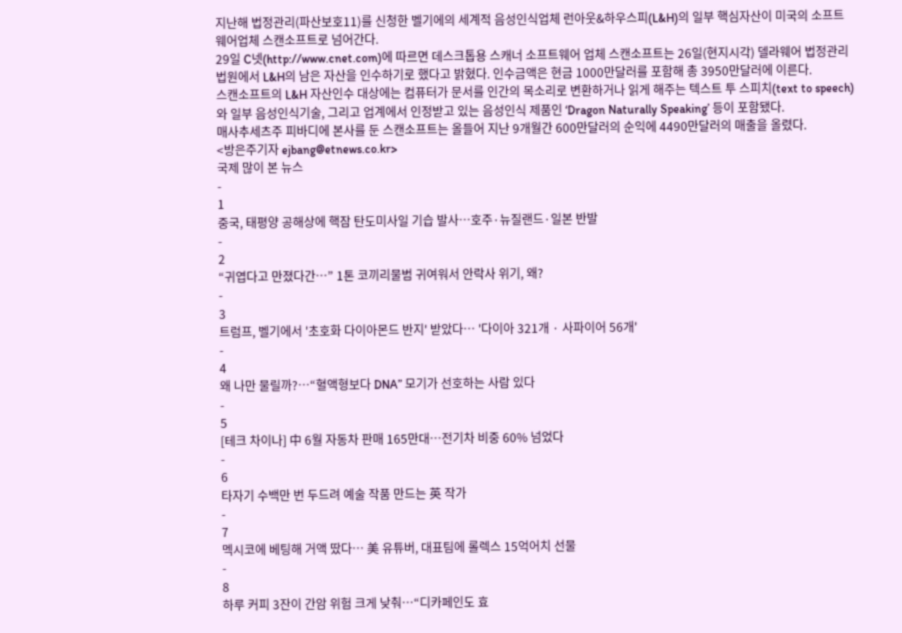지난해 법정관리(파산보호11)를 신청한 벨기에의 세계적 음성인식업체 런아웃&하우스피(L&H)의 일부 핵심자산이 미국의 소프트웨어업체 스캔소프트로 넘어간다.
29일 C넷(http://www.cnet.com)에 따르면 데스크톱용 스캐너 소프트웨어 업체 스캔소프트는 26일(현지시각) 델라웨어 법정관리 법원에서 L&H의 남은 자산을 인수하기로 했다고 밝혔다. 인수금액은 현금 1000만달러를 포함해 총 3950만달러에 이른다.
스캔소프트의 L&H 자산인수 대상에는 컴퓨터가 문서를 인간의 목소리로 변환하거나 읽게 해주는 텍스트 투 스피치(text to speech)와 일부 음성인식기술, 그리고 업계에서 인정받고 있는 음성인식 제품인 ‘Dragon Naturally Speaking’ 등이 포함됐다.
매사추세츠주 피바디에 본사를 둔 스캔소프트는 올들어 지난 9개월간 600만달러의 순익에 4490만달러의 매출을 올렸다.
<방은주기자 ejbang@etnews.co.kr>
국제 많이 본 뉴스
-
1
중국, 태평양 공해상에 핵잠 탄도미사일 기습 발사…호주·뉴질랜드·일본 반발
-
2
“귀엽다고 만졌다간…” 1톤 코끼리물범 귀여워서 안락사 위기, 왜?
-
3
트럼프, 벨기에서 '초호화 다이아몬드 반지' 받았다… '다이아 321개 · 사파이어 56개'
-
4
왜 나만 물릴까?…“혈액형보다 DNA” 모기가 선호하는 사람 있다
-
5
[테크 차이나] 中 6월 자동차 판매 165만대…전기차 비중 60% 넘었다
-
6
타자기 수백만 번 두드려 예술 작품 만드는 英 작가
-
7
멕시코에 베팅해 거액 땄다… 美 유튜버, 대표팀에 롤렉스 15억어치 선물
-
8
하루 커피 3잔이 간암 위험 크게 낮춰…“디카페인도 효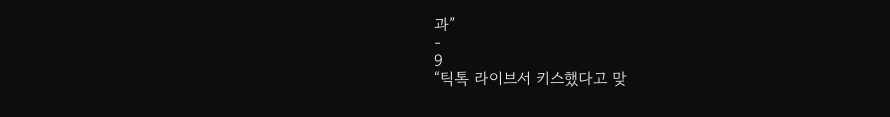과”
-
9
“틱톡 라이브서 키스했다고 맞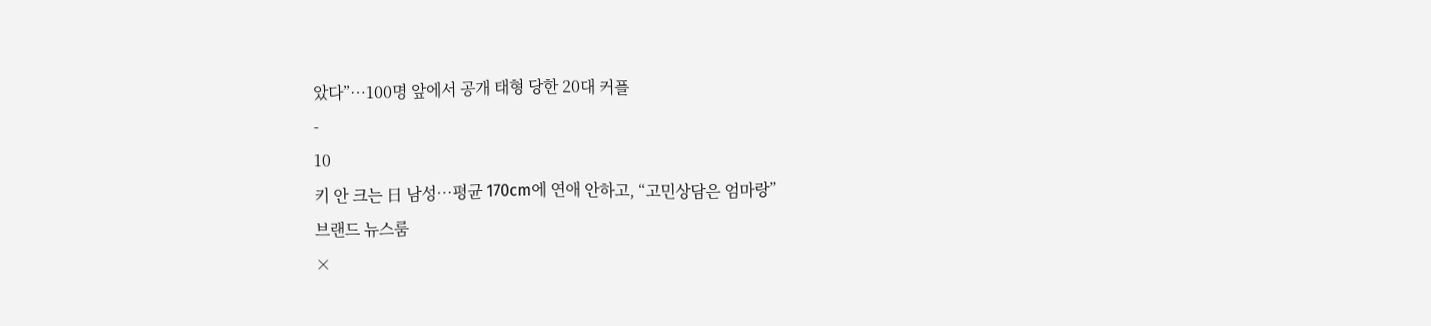았다”…100명 앞에서 공개 태형 당한 20대 커플
-
10
키 안 크는 日 남성…평균 170cm에 연애 안하고, “고민상담은 엄마랑”
브랜드 뉴스룸
×